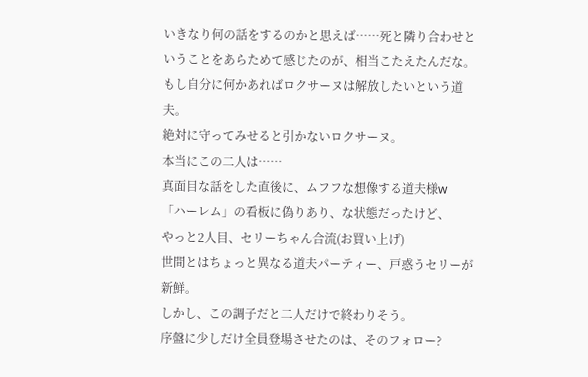いきなり何の話をするのかと思えば……死と隣り合わせということをあらためて感じたのが、相当こたえたんだな。
もし自分に何かあればロクサーヌは解放したいという道夫。
絶対に守ってみせると引かないロクサーヌ。
本当にこの二人は……
真面目な話をした直後に、ムフフな想像する道夫様w
「ハーレム」の看板に偽りあり、な状態だったけど、
やっと2人目、セリーちゃん合流(お買い上げ)
世間とはちょっと異なる道夫パーティー、戸惑うセリーが新鮮。
しかし、この調子だと二人だけで終わりそう。
序盤に少しだけ全員登場させたのは、そのフォロー?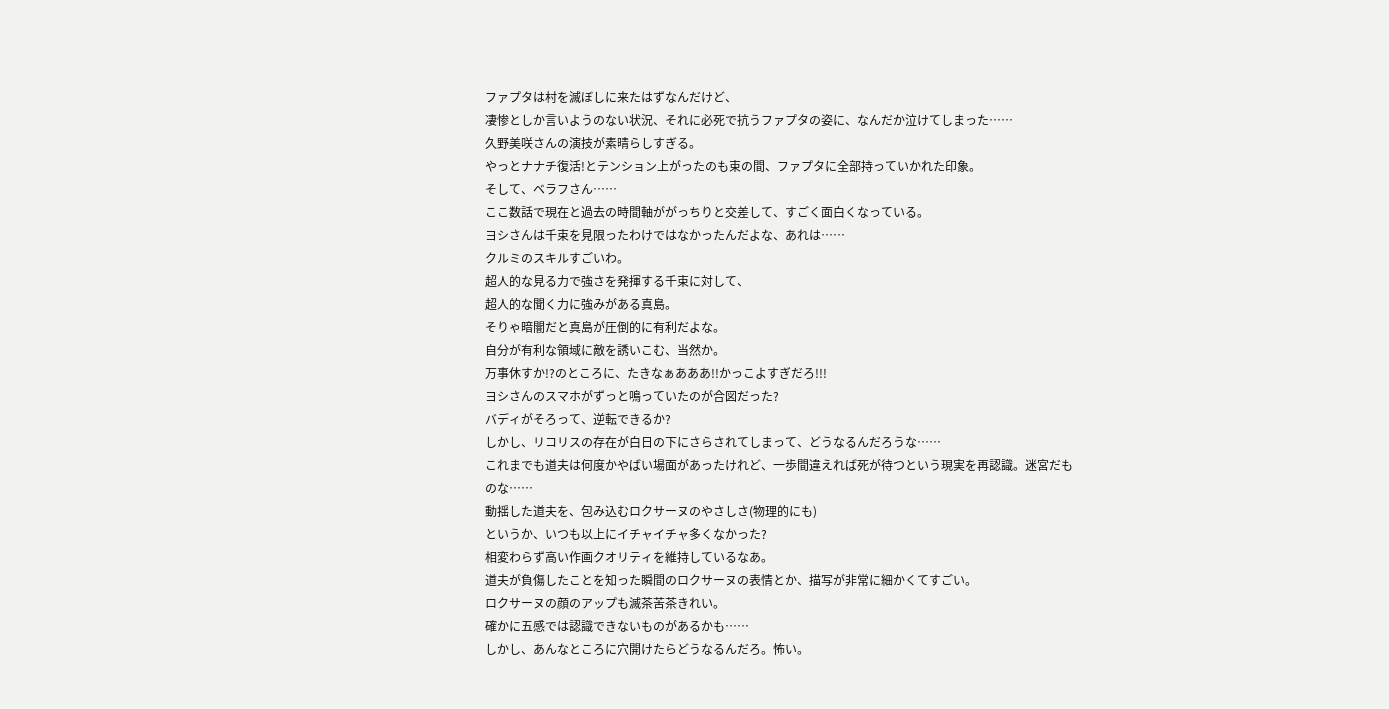ファプタは村を滅ぼしに来たはずなんだけど、
凄惨としか言いようのない状況、それに必死で抗うファプタの姿に、なんだか泣けてしまった……
久野美咲さんの演技が素晴らしすぎる。
やっとナナチ復活!とテンション上がったのも束の間、ファプタに全部持っていかれた印象。
そして、ベラフさん……
ここ数話で現在と過去の時間軸ががっちりと交差して、すごく面白くなっている。
ヨシさんは千束を見限ったわけではなかったんだよな、あれは……
クルミのスキルすごいわ。
超人的な見る力で強さを発揮する千束に対して、
超人的な聞く力に強みがある真島。
そりゃ暗闇だと真島が圧倒的に有利だよな。
自分が有利な領域に敵を誘いこむ、当然か。
万事休すか!?のところに、たきなぁあああ!!かっこよすぎだろ!!!
ヨシさんのスマホがずっと鳴っていたのが合図だった?
バディがそろって、逆転できるか?
しかし、リコリスの存在が白日の下にさらされてしまって、どうなるんだろうな……
これまでも道夫は何度かやばい場面があったけれど、一歩間違えれば死が待つという現実を再認識。迷宮だものな……
動揺した道夫を、包み込むロクサーヌのやさしさ(物理的にも)
というか、いつも以上にイチャイチャ多くなかった?
相変わらず高い作画クオリティを維持しているなあ。
道夫が負傷したことを知った瞬間のロクサーヌの表情とか、描写が非常に細かくてすごい。
ロクサーヌの顔のアップも滅茶苦茶きれい。
確かに五感では認識できないものがあるかも……
しかし、あんなところに穴開けたらどうなるんだろ。怖い。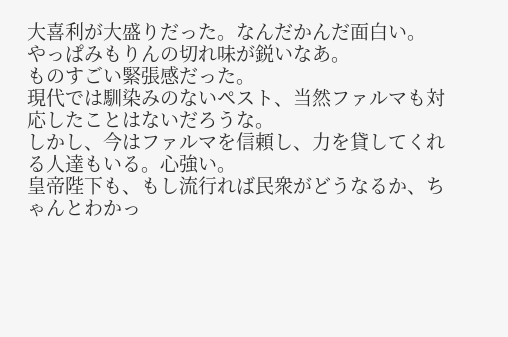大喜利が大盛りだった。なんだかんだ面白い。
やっぱみもりんの切れ味が鋭いなあ。
ものすごい緊張感だった。
現代では馴染みのないペスト、当然ファルマも対応したことはないだろうな。
しかし、今はファルマを信頼し、力を貸してくれる人達もいる。心強い。
皇帝陛下も、もし流行れば民衆がどうなるか、ちゃんとわかっ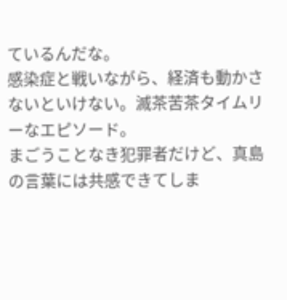ているんだな。
感染症と戦いながら、経済も動かさないといけない。滅茶苦茶タイムリーなエピソード。
まごうことなき犯罪者だけど、真島の言葉には共感できてしま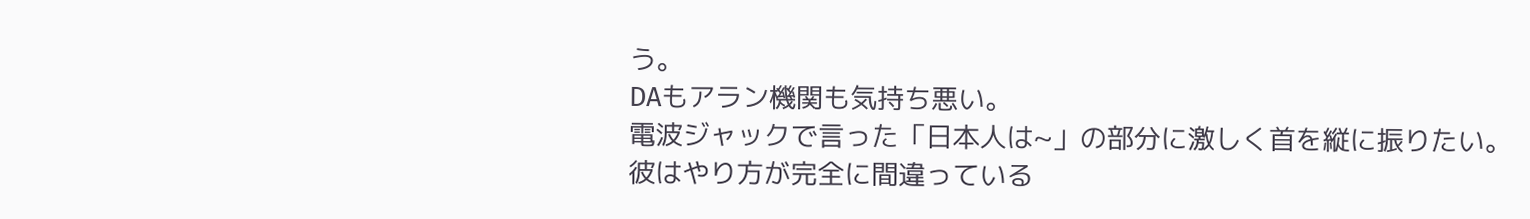う。
DAもアラン機関も気持ち悪い。
電波ジャックで言った「日本人は~」の部分に激しく首を縦に振りたい。
彼はやり方が完全に間違っている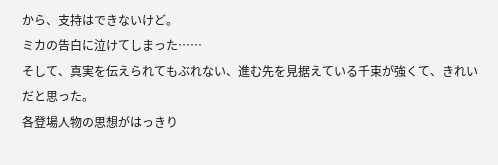から、支持はできないけど。
ミカの告白に泣けてしまった……
そして、真実を伝えられてもぶれない、進む先を見据えている千束が強くて、きれいだと思った。
各登場人物の思想がはっきり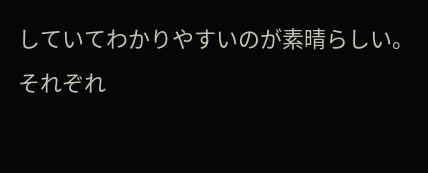していてわかりやすいのが素晴らしい。
それぞれ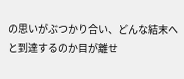の思いがぶつかり合い、どんな結末へと到達するのか目が離せ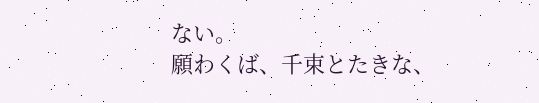ない。
願わくば、千束とたきな、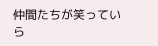仲間たちが笑っていら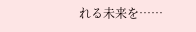れる未来を……